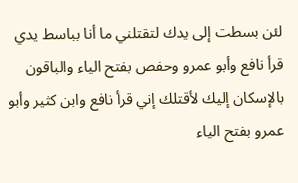لئن بسطت إلى يدك لتقتلني ما أنا بباسط يدي قرأ نافع وأبو عمرو وحفص بفتح الياء والباقون بالإسكان إليك لأقتلك إني قرأ نافع وابن كثير وأبو عمرو بفتح الياء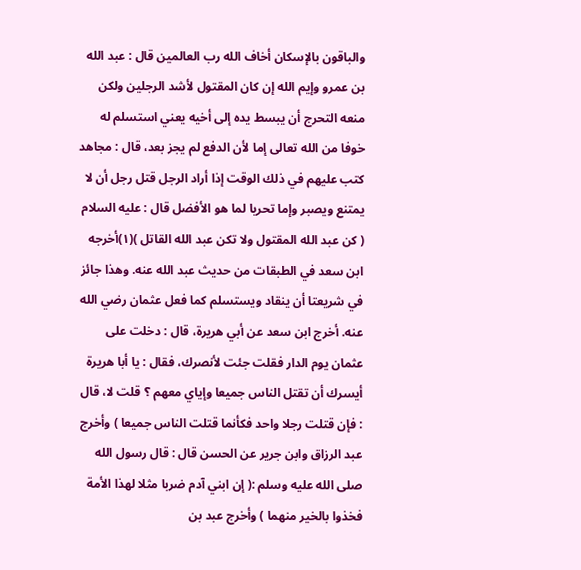والباقون بالإسكان أخاف الله رب العالمين قال : عبد الله بن عمرو وإيم الله إن كان المقتول لأشد الرجلين ولكن منعه التحرج أن يبسط يده إلى أخيه يعني استسلم له خوفا من الله تعالى إما لأن الدفع لم يجز بعد، قال : مجاهد كتب عليهم في ذلك الوقت إذا أراد الرجل قتل رجل أن لا يمتنع ويصبر وإما تحريا لما هو الأفضل قال : عليه السلام ( كن عبد الله المقتول ولا تكن عبد الله القاتل )(١)أخرجه ابن سعد في الطبقات من حديث عبد الله عنه. وهذا جائز في شريعتا أن ينقاد ويستسلم كما فعل عثمان رضي الله عنه. أخرج ابن سعد عن أبي هريرة، قال : دخلت على عثمان يوم الدار فقلت جئت لأنصرك، فقال : يا أبا هريرة أيسرك أن تقتل الناس جميعا وإياي معهم ؟ قلت لا، قال : فإن قتلت رجلا واحد فكأنما قتلت الناس جميعا ) وأخرج عبد الرزاق وابن جرير عن الحسن قال : قال رسول الله صلى الله عليه وسلم :( إن ابني آدم ضربا مثلا لهذا الأمة فخذوا بالخير منهما ) وأخرج عبد بن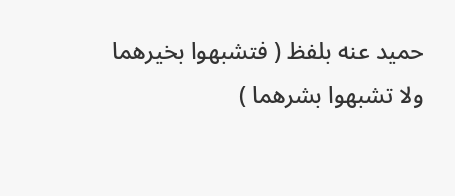حميد عنه بلفظ ( فتشبهوا بخيرهما ولا تشبهوا بشرهما )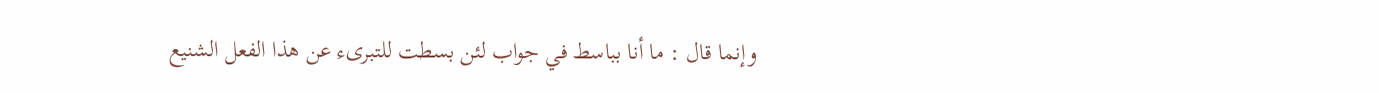وإنما قال : ما أنا بباسط في جواب لئن بسطت للتبرىء عن هذا الفعل الشنيع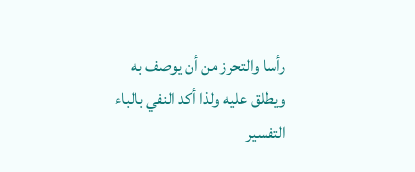رأسا والتحرز من أن يوصف به ويطلق عليه ولذا أكد النفي بالباء
التفسير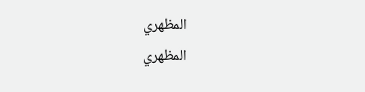المظهري
المظهري